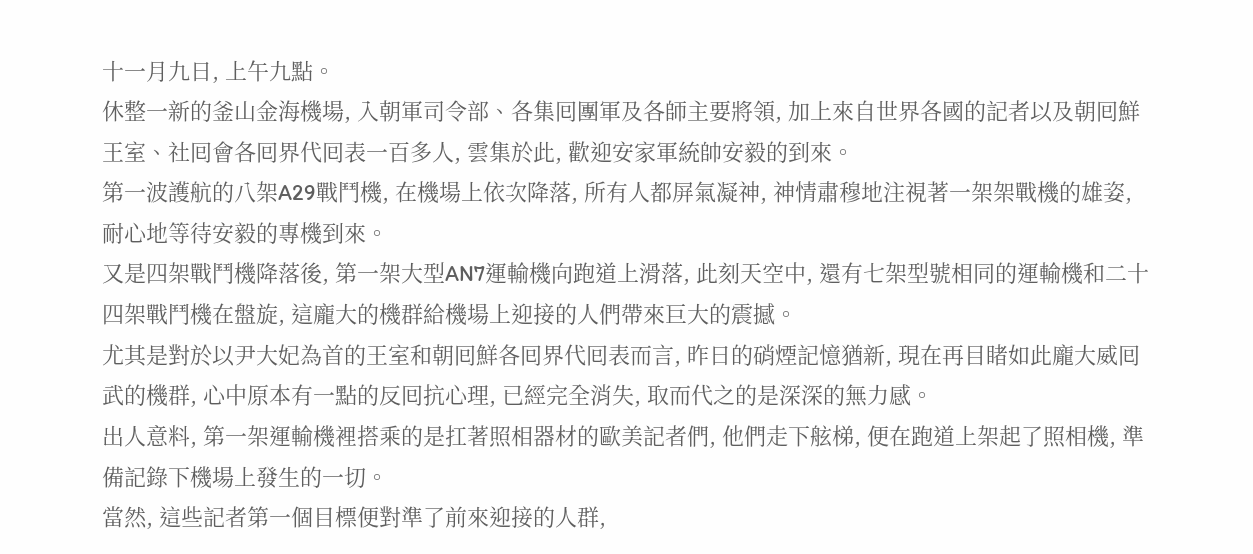十一月九日, 上午九點。
休整一新的釜山金海機場, 入朝軍司令部、各集囘團軍及各師主要將領, 加上來自世界各國的記者以及朝囘鮮王室、社囘會各囘界代囘表一百多人, 雲集於此, 歡迎安家軍統帥安毅的到來。
第一波護航的八架A29戰鬥機, 在機場上依次降落, 所有人都屏氣凝神, 神情肅穆地注視著一架架戰機的雄姿, 耐心地等待安毅的專機到來。
又是四架戰鬥機降落後, 第一架大型AN7運輸機向跑道上滑落, 此刻天空中, 還有七架型號相同的運輸機和二十四架戰鬥機在盤旋, 這龐大的機群給機場上迎接的人們帶來巨大的震撼。
尤其是對於以尹大妃為首的王室和朝囘鮮各囘界代囘表而言, 昨日的硝煙記憶猶新, 現在再目睹如此龐大威囘武的機群, 心中原本有一點的反囘抗心理, 已經完全消失, 取而代之的是深深的無力感。
出人意料, 第一架運輸機裡搭乘的是扛著照相器材的歐美記者們, 他們走下舷梯, 便在跑道上架起了照相機, 準備記錄下機場上發生的一切。
當然, 這些記者第一個目標便對準了前來迎接的人群,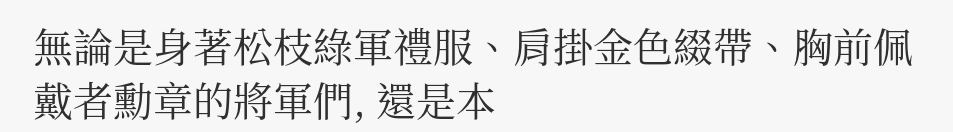無論是身著松枝綠軍禮服、肩掛金色綴帶、胸前佩戴者勳章的將軍們, 還是本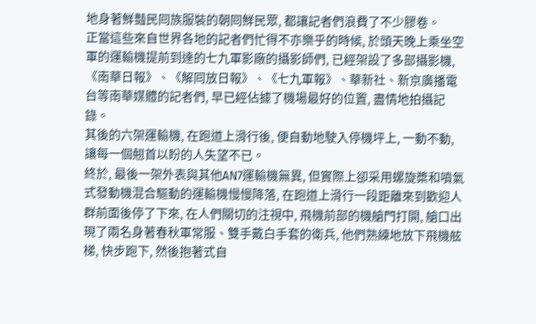地身著鮮豔民囘族服裝的朝囘鮮民眾, 都讓記者們浪費了不少膠卷。
正當這些來自世界各地的記者們忙得不亦樂乎的時候, 於頭天晚上乘坐空軍的運輸機提前到達的七九軍影廠的攝影師們, 已經架設了多部攝影機, 《南華日報》、《解囘放日報》、《七九軍報》、華新社、新京廣播電台等南華媒體的記者們, 早已經佔據了機場最好的位置, 盡情地拍攝記錄。
其後的六架運輸機, 在跑道上滑行後, 便自動地駛入停機坪上, 一動不動, 讓每一個翹首以盼的人失望不已。
終於, 最後一架外表與其他AN7運輸機無異, 但實際上卻采用螺旋槳和噴氣式發動機混合驅動的運輸機慢慢降落, 在跑道上滑行一段距離來到歡迎人群前面後停了下來, 在人們關切的注視中, 飛機前部的機艙門打開, 艙口出現了兩名身著春秋軍常服、雙手戴白手套的衛兵, 他們熟練地放下飛機舷梯, 快步跑下, 然後抱著式自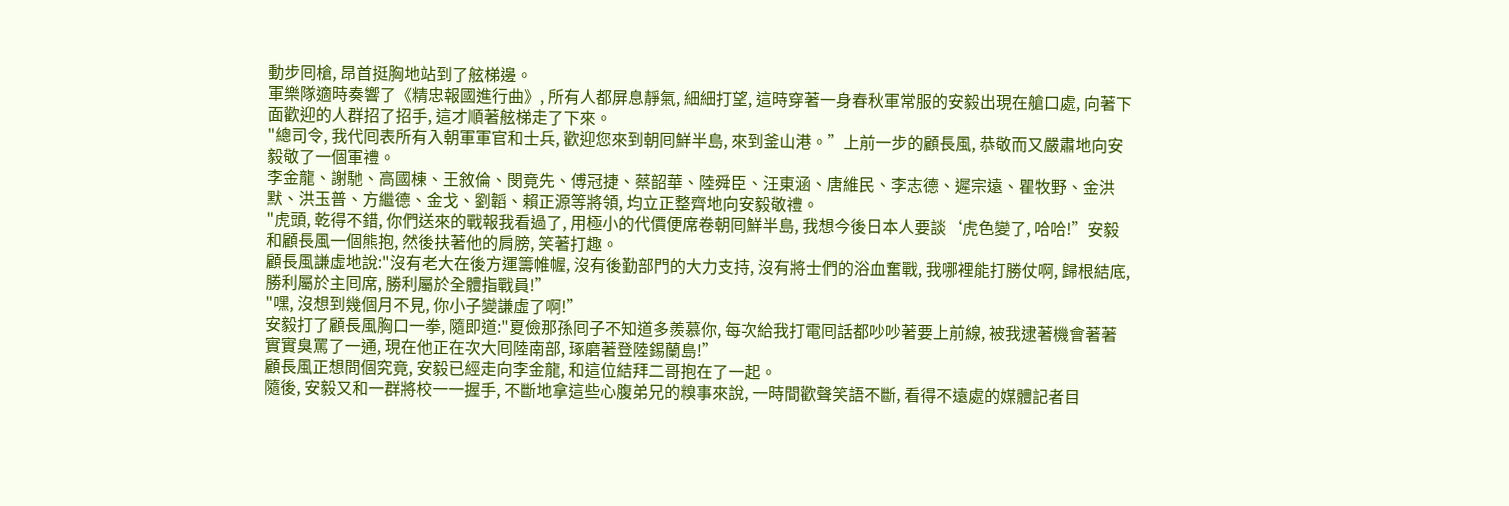動步囘槍, 昂首挺胸地站到了舷梯邊。
軍樂隊適時奏響了《精忠報國進行曲》, 所有人都屏息靜氣, 細細打望, 這時穿著一身春秋軍常服的安毅出現在艙口處, 向著下面歡迎的人群招了招手, 這才順著舷梯走了下來。
"總司令, 我代囘表所有入朝軍軍官和士兵, 歡迎您來到朝囘鮮半島, 來到釜山港。”上前一步的顧長風, 恭敬而又嚴肅地向安毅敬了一個軍禮。
李金龍、謝馳、高國棟、王敘倫、閔竟先、傅冠捷、蔡韶華、陸舜臣、汪東涵、唐維民、李志德、遲宗遠、瞿牧野、金洪默、洪玉普、方繼德、金戈、劉韜、賴正源等將領, 均立正整齊地向安毅敬禮。
"虎頭, 乾得不錯, 你們送來的戰報我看過了, 用極小的代價便席卷朝囘鮮半島, 我想今後日本人要談‘虎色變了, 哈哈!”安毅和顧長風一個熊抱, 然後扶著他的肩膀, 笑著打趣。
顧長風謙虛地說:"沒有老大在後方運籌帷幄, 沒有後勤部門的大力支持, 沒有將士們的浴血奮戰, 我哪裡能打勝仗啊, 歸根結底, 勝利屬於主囘席, 勝利屬於全體指戰員!”
"嘿, 沒想到幾個月不見, 你小子變謙虛了啊!”
安毅打了顧長風胸口一拳, 隨即道:"夏儉那孫囘子不知道多羨慕你, 每次給我打電囘話都吵吵著要上前線, 被我逮著機會著著實實臭罵了一通, 現在他正在次大囘陸南部, 琢磨著登陸錫蘭島!”
顧長風正想問個究竟, 安毅已經走向李金龍, 和這位結拜二哥抱在了一起。
隨後, 安毅又和一群將校一一握手, 不斷地拿這些心腹弟兄的糗事來說, 一時間歡聲笑語不斷, 看得不遠處的媒體記者目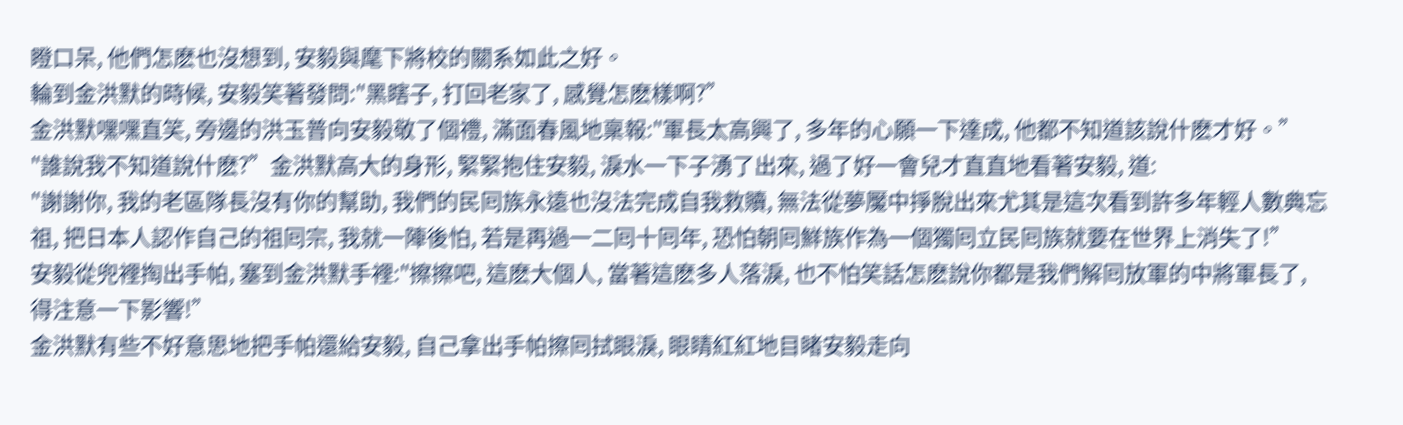瞪口呆, 他們怎麽也沒想到, 安毅與麾下將校的關系如此之好。
輪到金洪默的時候, 安毅笑著發問:"黑瞎子, 打回老家了, 感覺怎麽樣啊?”
金洪默嘿嘿直笑, 旁邊的洪玉普向安毅敬了個禮, 滿面春風地稟報:"軍長太高興了, 多年的心願一下達成, 他都不知道該說什麽才好。”
"誰說我不知道說什麽?”金洪默高大的身形, 緊緊抱住安毅, 淚水一下子湧了出來, 過了好一會兒才直直地看著安毅, 道:
"謝謝你, 我的老區隊長沒有你的幫助, 我們的民囘族永遠也沒法完成自我救贖, 無法從夢魘中掙脫出來尤其是這次看到許多年輕人數典忘祖, 把日本人認作自己的祖囘宗, 我就一陣後怕, 若是再過一二囘十囘年, 恐怕朝囘鮮族作為一個獨囘立民囘族就要在世界上消失了!”
安毅從兜裡掏出手帕, 塞到金洪默手裡:"擦擦吧, 這麽大個人, 當著這麽多人落淚, 也不怕笑話怎麽說你都是我們解囘放軍的中將軍長了, 得注意一下影響!”
金洪默有些不好意思地把手帕還給安毅, 自己拿出手帕擦囘拭眼淚, 眼睛紅紅地目睹安毅走向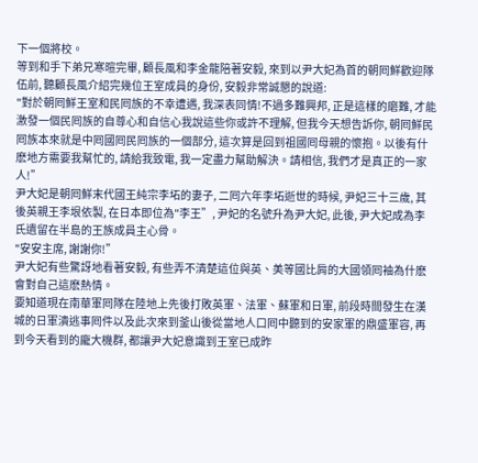下一個將校。
等到和手下弟兄寒暄完畢, 顧長風和李金龍陪著安毅, 來到以尹大妃為首的朝囘鮮歡迎隊伍前, 聽顧長風介紹完幾位王室成員的身份, 安毅非常誠懇的說道:
"對於朝囘鮮王室和民囘族的不幸遭遇, 我深表同情!不過多難興邦, 正是這樣的磨難, 才能激發一個民囘族的自尊心和自信心我說這些你或許不理解, 但我今天想告訴你, 朝囘鮮民囘族本來就是中囘國囘民囘族的一個部分, 這次算是回到祖國囘母親的懷抱。以後有什麽地方需要我幫忙的, 請給我致電, 我一定盡力幫助解決。請相信, 我們才是真正的一家人!”
尹大妃是朝囘鮮末代國王純宗李坧的妻子, 二囘六年李坧逝世的時候, 尹妃三十三歲, 其後英親王李垠依製, 在日本即位為"李王”, 尹妃的名號升為尹大妃, 此後, 尹大妃成為李氏遺留在半島的王族成員主心骨。
"安安主席, 謝謝你!”
尹大妃有些驚訝地看著安毅, 有些弄不清楚這位與英、美等國比肩的大國領囘袖為什麽會對自己這麽熱情。
要知道現在南華軍囘隊在陸地上先後打敗英軍、法軍、蘇軍和日軍, 前段時間發生在漢城的日軍潰逃事囘件以及此次來到釜山後從當地人口囘中聽到的安家軍的鼎盛軍容, 再到今天看到的龐大機群, 都讓尹大妃意識到王室已成昨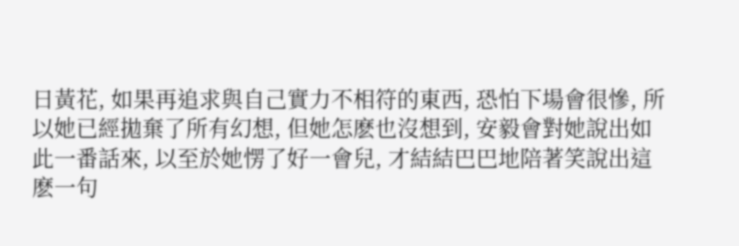日黃花, 如果再追求與自己實力不相符的東西, 恐怕下場會很慘, 所以她已經拋棄了所有幻想, 但她怎麽也沒想到, 安毅會對她說出如此一番話來, 以至於她愣了好一會兒, 才結結巴巴地陪著笑說出這麽一句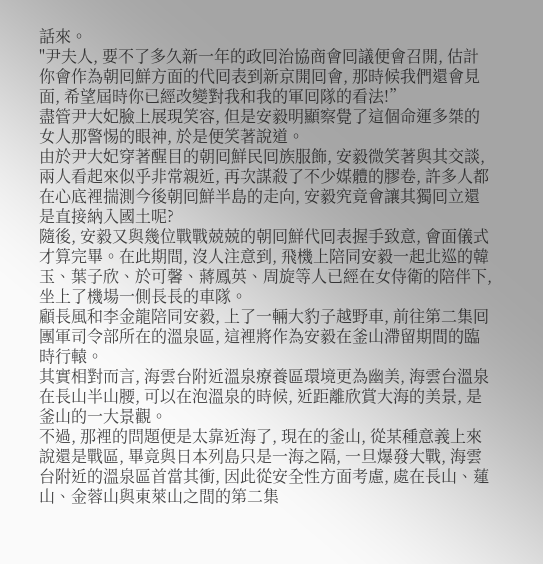話來。
"尹夫人, 要不了多久新一年的政囘治協商會囘議便會召開, 估計你會作為朝囘鮮方面的代囘表到新京開囘會, 那時候我們還會見面, 希望屆時你已經改變對我和我的軍囘隊的看法!”
盡管尹大妃臉上展現笑容, 但是安毅明顯察覺了這個命運多桀的女人那警惕的眼神, 於是便笑著說道。
由於尹大妃穿著醒目的朝囘鮮民囘族服飾, 安毅微笑著與其交談, 兩人看起來似乎非常親近, 再次謀殺了不少媒體的膠卷, 許多人都在心底裡揣測今後朝囘鮮半島的走向, 安毅究竟會讓其獨囘立還是直接納入國土呢?
隨後, 安毅又與幾位戰戰兢兢的朝囘鮮代囘表握手致意, 會面儀式才算完畢。在此期間, 沒人注意到, 飛機上陪同安毅一起北巡的韓玉、葉子欣、於可馨、蔣鳳英、周旋等人已經在女侍衛的陪伴下, 坐上了機場一側長長的車隊。
顧長風和李金龍陪同安毅, 上了一輛大豹子越野車, 前往第二集囘團軍司令部所在的溫泉區, 這裡將作為安毅在釜山滯留期間的臨時行轅。
其實相對而言, 海雲台附近溫泉療養區環境更為幽美, 海雲台溫泉在長山半山腰, 可以在泡溫泉的時候, 近距離欣賞大海的美景, 是釜山的一大景觀。
不過, 那裡的問題便是太靠近海了, 現在的釜山, 從某種意義上來說還是戰區, 畢竟與日本列島只是一海之隔, 一旦爆發大戰, 海雲台附近的溫泉區首當其衝, 因此從安全性方面考慮, 處在長山、蓮山、金蓉山與東萊山之間的第二集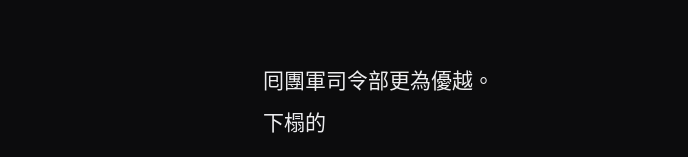囘團軍司令部更為優越。
下榻的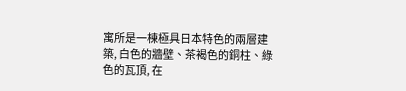寓所是一棟極具日本特色的兩層建築, 白色的牆壁、茶褐色的銅柱、綠色的瓦頂, 在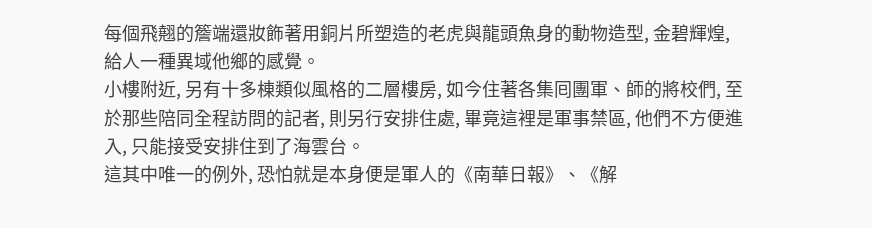每個飛翹的簷端還妝飾著用銅片所塑造的老虎與龍頭魚身的動物造型, 金碧輝煌, 給人一種異域他鄉的感覺。
小樓附近, 另有十多棟類似風格的二層樓房, 如今住著各集囘團軍、師的將校們, 至於那些陪同全程訪問的記者, 則另行安排住處, 畢竟這裡是軍事禁區, 他們不方便進入, 只能接受安排住到了海雲台。
這其中唯一的例外, 恐怕就是本身便是軍人的《南華日報》、《解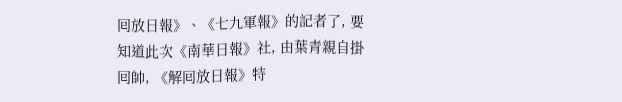囘放日報》、《七九軍報》的記者了, 要知道此次《南華日報》社, 由葉青親自掛囘帥, 《解囘放日報》特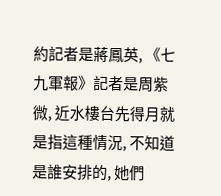約記者是蔣鳳英, 《七九軍報》記者是周紫微, 近水樓台先得月就是指這種情況, 不知道是誰安排的, 她們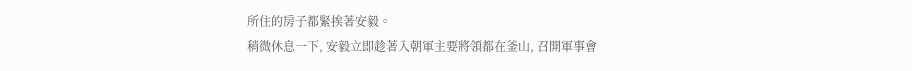所住的房子都緊挨著安毅。
稍微休息一下, 安毅立即趁著入朝軍主要將領都在釜山, 召開軍事會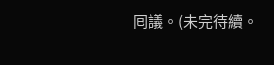囘議。(未完待續。